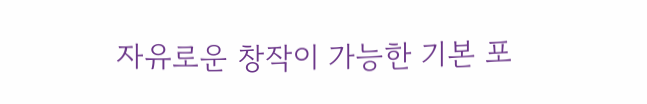자유로운 창작이 가능한 기본 포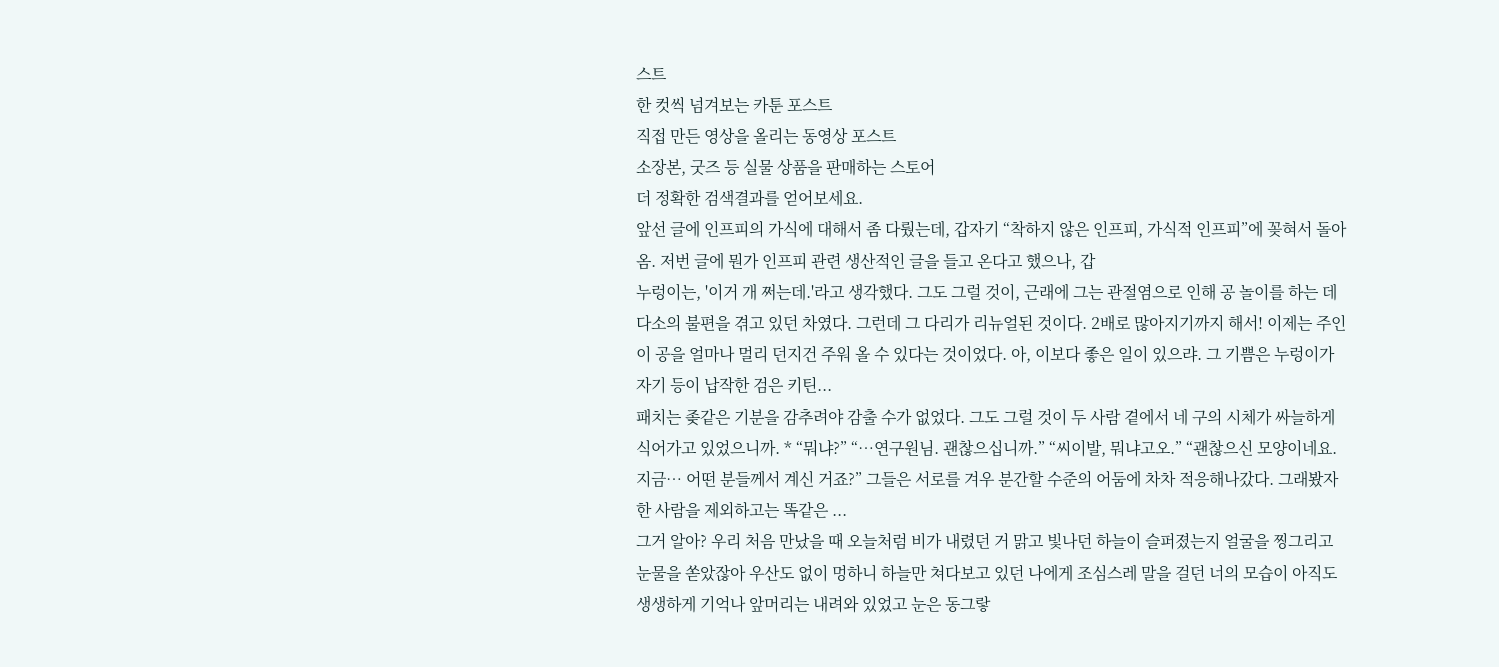스트
한 컷씩 넘겨보는 카툰 포스트
직접 만든 영상을 올리는 동영상 포스트
소장본, 굿즈 등 실물 상품을 판매하는 스토어
더 정확한 검색결과를 얻어보세요.
앞선 글에 인프피의 가식에 대해서 좀 다뤘는데, 갑자기 “착하지 않은 인프피, 가식적 인프피”에 꽂혀서 돌아옴. 저번 글에 뭔가 인프피 관련 생산적인 글을 들고 온다고 했으나, 갑
누렁이는, '이거 개 쩌는데.'라고 생각했다. 그도 그럴 것이, 근래에 그는 관절염으로 인해 공 놀이를 하는 데 다소의 불편을 겪고 있던 차였다. 그런데 그 다리가 리뉴얼된 것이다. 2배로 많아지기까지 해서! 이제는 주인이 공을 얼마나 멀리 던지건 주워 올 수 있다는 것이었다. 아, 이보다 좋은 일이 있으랴. 그 기쁨은 누렁이가 자기 등이 납작한 검은 키틴...
패치는 좆같은 기분을 감추려야 감출 수가 없었다. 그도 그럴 것이 두 사람 곁에서 네 구의 시체가 싸늘하게 식어가고 있었으니까. * “뭐냐?” “…연구원님. 괜찮으십니까.” “씨이발, 뭐냐고오.” “괜찮으신 모양이네요. 지금… 어떤 분들께서 계신 거죠?” 그들은 서로를 겨우 분간할 수준의 어둠에 차차 적응해나갔다. 그래봤자 한 사람을 제외하고는 똑같은 ...
그거 알아? 우리 처음 만났을 때 오늘처럼 비가 내렸던 거 맑고 빛나던 하늘이 슬퍼졌는지 얼굴을 찡그리고 눈물을 쏟았잖아 우산도 없이 멍하니 하늘만 쳐다보고 있던 나에게 조심스레 말을 걸던 너의 모습이 아직도 생생하게 기억나 앞머리는 내려와 있었고 눈은 동그랗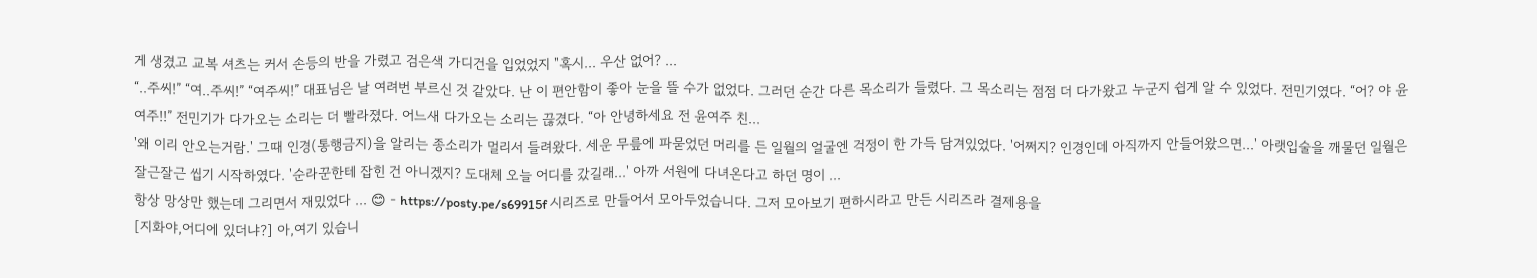게 생겼고 교복 셔츠는 커서 손등의 반을 가렸고 검은색 가디건을 입었었지 "혹시... 우산 없어? ...
“..주씨!” “여..주씨!” “여주씨!” 대표님은 날 여려번 부르신 것 같았다. 난 이 편안함이 좋아 눈을 뜰 수가 없었다. 그러던 순간 다른 목소리가 들렸다. 그 목소리는 점점 더 다가왔고 누군지 쉽게 알 수 있었다. 전민기였다. “어? 야 윤여주!!” 전민기가 다가오는 소리는 더 빨라졌다. 어느새 다가오는 소리는 끊겼다. “아 안녕하세요 전 윤여주 친...
'왜 이리 안오는거람.' 그때 인경(통행금지)을 알리는 종소리가 멀리서 들려왔다. 세운 무릎에 파묻었던 머리를 든 일월의 얼굴엔 걱정이 한 가득 담겨있었다. '어쩌지? 인경인데 아직까지 안들어왔으면...' 아랫입술을 깨물던 일월은 잘근잘근 씹기 시작하였다. '순라꾼한테 잡힌 건 아니겠지? 도대체 오늘 어디를 갔길래...' 아까 서원에 다녀온다고 하던 명이 ...
항상 망상만 했는데 그리면서 재밌었다 ... 😊 - https://posty.pe/s69915f 시리즈로 만들어서 모아두었습니다. 그저 모아보기 편하시라고 만든 시리즈라 결제용을
[지화야,어디에 있더냐?] 아,여기 있습니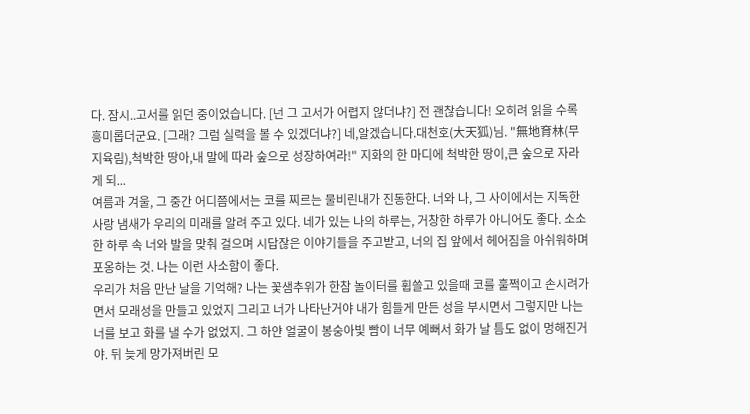다. 잠시..고서를 읽던 중이었습니다. [넌 그 고서가 어렵지 않더냐?] 전 괜찮습니다! 오히려 읽을 수록 흥미롭더군요. [그래? 그럼 실력을 볼 수 있겠더냐?] 네,알겠습니다.대천호(大天狐)님. "無地育林(무지육림),척박한 땅아,내 말에 따라 숲으로 성장하여라!" 지화의 한 마디에 척박한 땅이,큰 숲으로 자라게 되...
여름과 겨울, 그 중간 어디쯤에서는 코를 찌르는 물비린내가 진동한다. 너와 나, 그 사이에서는 지독한 사랑 냄새가 우리의 미래를 알려 주고 있다. 네가 있는 나의 하루는, 거창한 하루가 아니어도 좋다. 소소한 하루 속 너와 발을 맞춰 걸으며 시답잖은 이야기들을 주고받고, 너의 집 앞에서 헤어짐을 아쉬워하며 포옹하는 것. 나는 이런 사소함이 좋다.
우리가 처음 만난 날을 기억해? 나는 꽃샘추위가 한참 놀이터를 휩쓸고 있을때 코를 훌쩍이고 손시려가면서 모래성을 만들고 있었지 그리고 너가 나타난거야 내가 힘들게 만든 성을 부시면서 그렇지만 나는 너를 보고 화를 낼 수가 없었지. 그 하얀 얼굴이 봉숭아빛 빰이 너무 예뻐서 화가 날 틈도 없이 멍해진거야. 뒤 늦게 망가져버린 모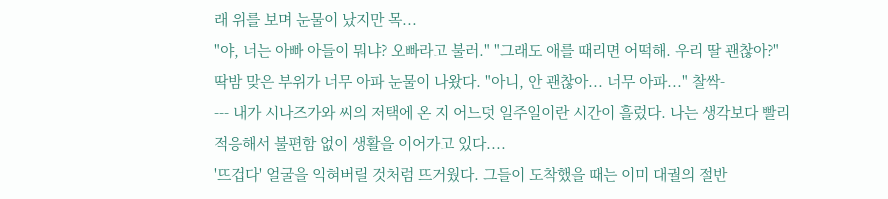래 위를 보며 눈물이 났지만 목...
"야, 너는 아빠 아들이 뭐냐? 오빠라고 불러." "그래도 애를 때리면 어떡해. 우리 딸 괜찮아?" 딱밤 맞은 부위가 너무 아파 눈물이 나왔다. "아니, 안 괜찮아... 너무 아파..." 찰싹-
--- 내가 시나즈가와 씨의 저택에 온 지 어느덧 일주일이란 시간이 흘렀다. 나는 생각보다 빨리 적응해서 불편함 없이 생활을 이어가고 있다....
'뜨겁다' 얼굴을 익혀버릴 것처럼 뜨거웠다. 그들이 도착했을 때는 이미 대궐의 절반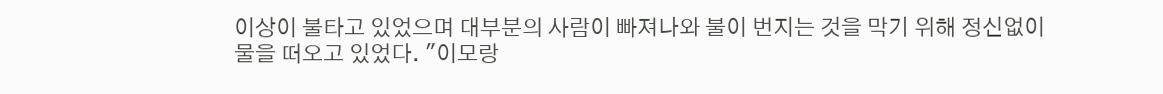이상이 불타고 있었으며 대부분의 사람이 빠져나와 불이 번지는 것을 막기 위해 정신없이 물을 떠오고 있었다. "이모랑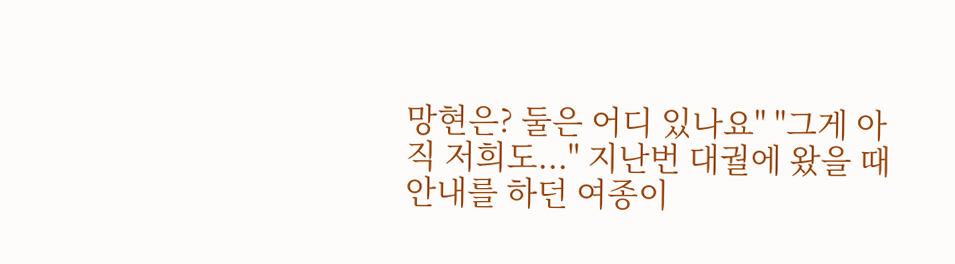망현은? 둘은 어디 있나요" "그게 아직 저희도..." 지난번 대궐에 왔을 때 안내를 하던 여종이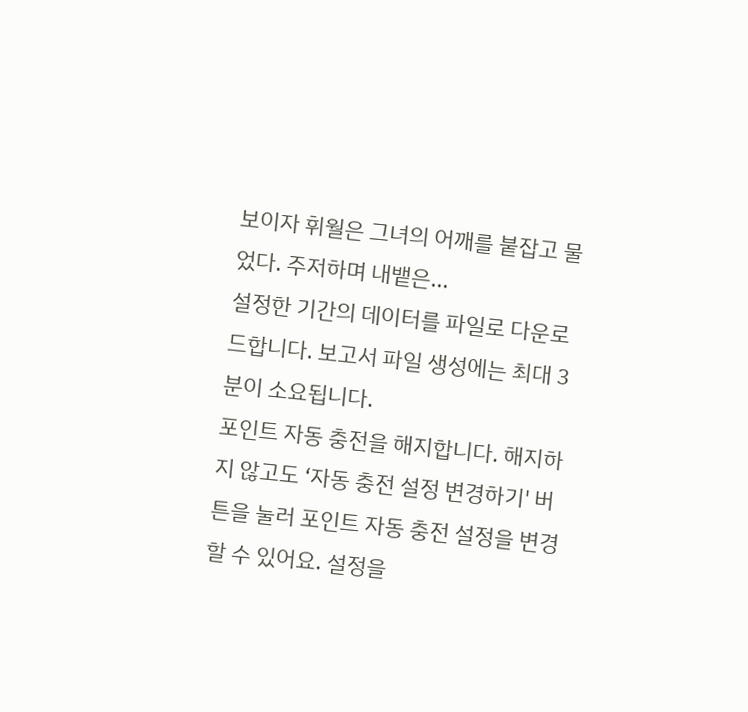보이자 휘월은 그녀의 어깨를 붙잡고 물었다. 주저하며 내뱉은...
설정한 기간의 데이터를 파일로 다운로드합니다. 보고서 파일 생성에는 최대 3분이 소요됩니다.
포인트 자동 충전을 해지합니다. 해지하지 않고도 ‘자동 충전 설정 변경하기' 버튼을 눌러 포인트 자동 충전 설정을 변경할 수 있어요. 설정을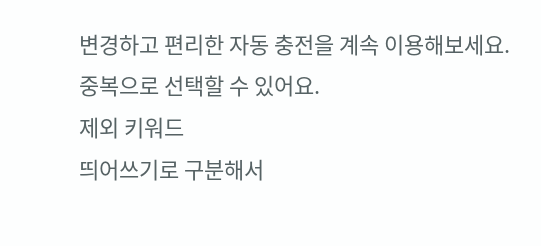변경하고 편리한 자동 충전을 계속 이용해보세요.
중복으로 선택할 수 있어요.
제외 키워드
띄어쓰기로 구분해서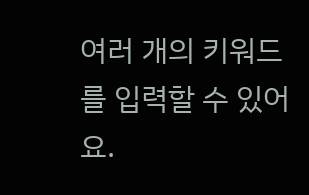여러 개의 키워드를 입력할 수 있어요.